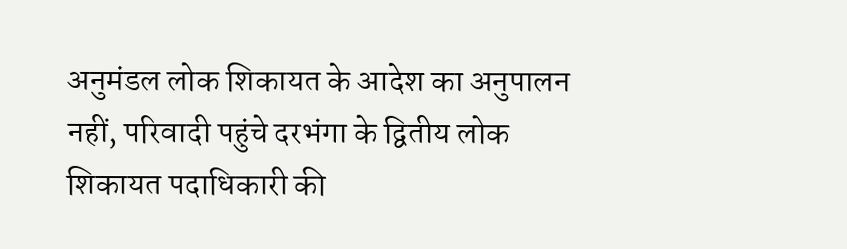अनुमंडल लोक शिकायत के आदेश का अनुपालन नहीं, परिवादी पहुंचे दरभंगा के द्वितीय लोक शिकायत पदाधिकारी की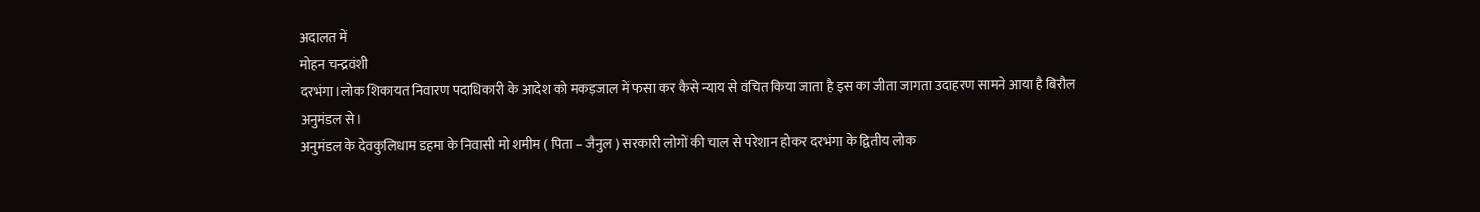अदालत में
मोहन चन्द्रवंशी
दरभंगा।लोक शिकायत निवारण पदाधिकारी के आदेश को मकड़जाल में फसा कर कैसे न्याय से वंचित किया जाता है इस का जीता जागता उदाहरण सामने आया है बिरौल अनुमंडल से।
अनुमंडल के देवकुलिधाम डहमा के निवासी मो शमीम ( पिता – जैनुल ) सरकारी लोगों की चाल से परेशान होकर दरभंगा के द्वितीय लोक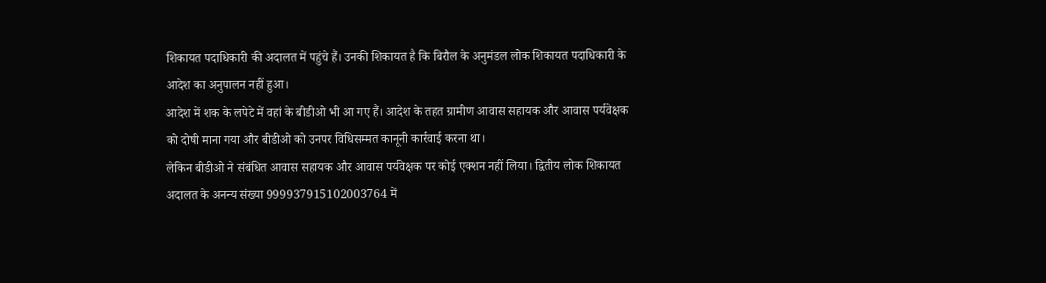शिकायत पदाधिकारी की अदालत में पहुंचे हैं। उनकी शिकायत है कि बिरौल के अनुमंडल लोक शिकायत पदाधिकारी के आदेश का अनुपालन नहीं हुआ।
आदेश में शक के लपेटे में वहां के बीडीओ भी आ गए हैं। आदेश के तहत ग्रामीण आवास सहायक और आवास पर्यवेक्षक को दोषी माना गया और बीडीओ को उनपर विधिसम्मत कानूनी कार्रवाई करना था।
लेकिन बीडीओ ने संबंधित आवास सहायक और आवास पर्यवेक्षक पर कोई एक्शन नहीं लिया। द्वितीय लोक शिकायत अदालत के अनन्य संख्या 999937915102003764 में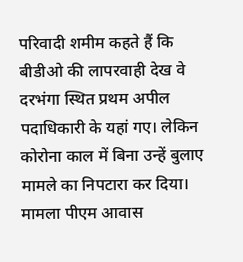परिवादी शमीम कहते हैं कि बीडीओ की लापरवाही देख वे दरभंगा स्थित प्रथम अपील पदाधिकारी के यहां गए। लेकिन कोरोना काल में बिना उन्हें बुलाए मामले का निपटारा कर दिया।
मामला पीएम आवास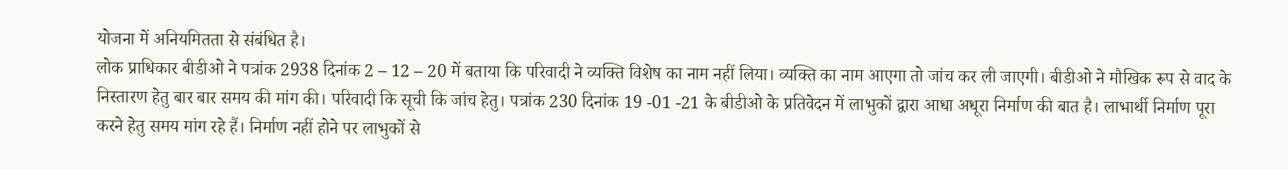योजना में अनियमितता से संबंधित है।
लोक प्राधिकार बीडीओ ने पत्रांक 2938 दिनांक 2 – 12 – 20 में बताया कि परिवादी ने व्यक्ति विशेष का नाम नहीं लिया। व्यक्ति का नाम आएगा तो जांच कर ली जाएगी। बीडीओ ने मौखिक रूप से वाद के निस्तारण हेतु बार बार समय की मांग की। परिवादी कि सूची कि जांच हेतु। पत्रांक 230 दिनांक 19 -01 -21 के बीडीओ के प्रतिवेदन में लाभुकों द्वारा आधा अधूरा निर्माण की बात है। लाभार्थी निर्माण पूरा करने हेतु समय मांग रहे हैं। निर्माण नहीं होने पर लाभुकों से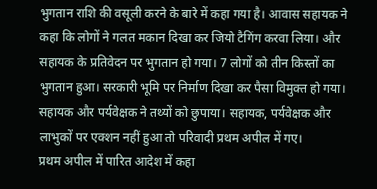भुगतान राशि की वसूली करने के बारे में कहा गया है। आवास सहायक ने कहा कि लोगों ने गलत मकान दिखा कर जियो टैगिंग करवा लिया। और सहायक के प्रतिवेदन पर भुगतान हो गया। 7 लोगों को तीन किस्तों का भुगतान हुआ। सरकारी भूमि पर निर्माण दिखा कर पैसा विमुक्त हो गया। सहायक और पर्यवेक्षक ने तथ्यों को छुपाया। सहायक, पर्यवेक्षक और लाभुकों पर एक्शन नहीं हुआ तो परिवादी प्रथम अपील में गए।
प्रथम अपील में पारित आदेश में कहा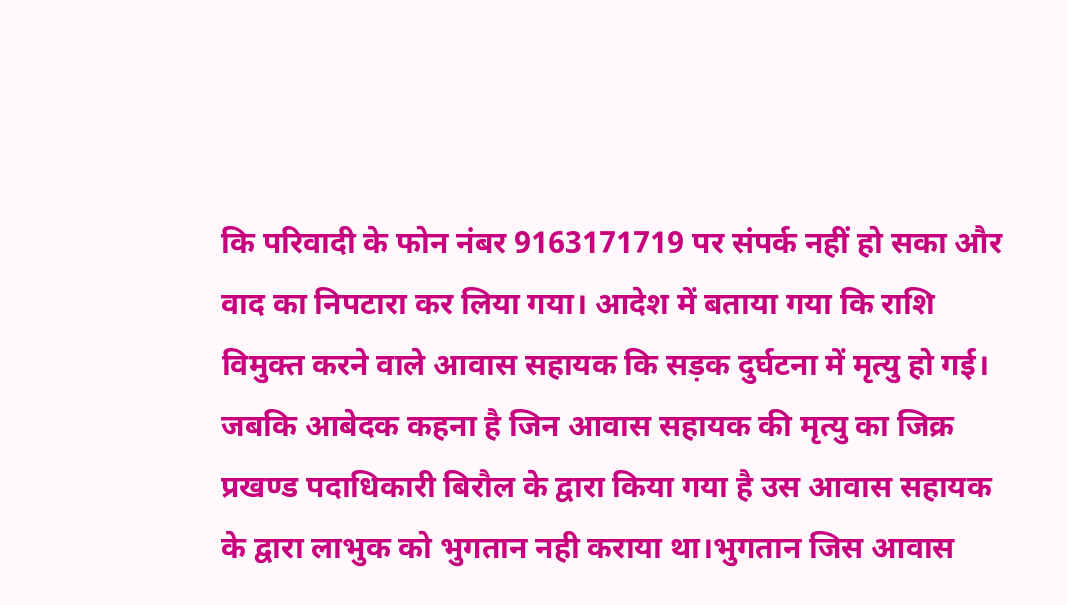कि परिवादी के फोन नंबर 9163171719 पर संपर्क नहीं हो सका और वाद का निपटारा कर लिया गया। आदेश में बताया गया कि राशि विमुक्त करने वाले आवास सहायक कि सड़क दुर्घटना में मृत्यु हो गई। जबकि आबेदक कहना है जिन आवास सहायक की मृत्यु का जिक्र प्रखण्ड पदाधिकारी बिरौल के द्वारा किया गया है उस आवास सहायक के द्वारा लाभुक को भुगतान नही कराया था।भुगतान जिस आवास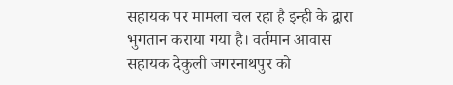सहायक पर मामला चल रहा है इन्ही के द्वारा भुगतान कराया गया है। वर्तमान आवास सहायक देकुली जगरनाथपुर को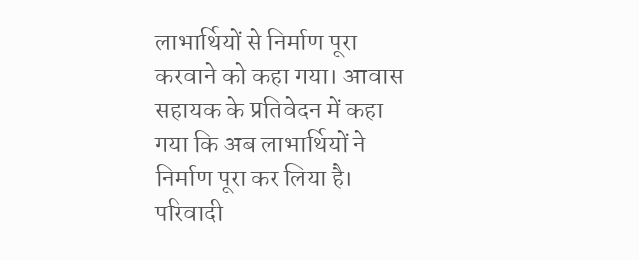लाभार्थियों से निर्माण पूरा करवाने को कहा गया। आवास सहायक के प्रतिवेदन में कहा गया कि अब लाभार्थियों ने निर्माण पूरा कर लिया है।
परिवादी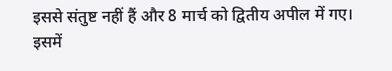इससे संतुष्ट नहीं हैं और 8 मार्च को द्वितीय अपील में गए। इसमें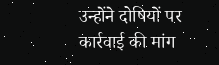उन्होंने दोषियों पर कार्रवाई की मांग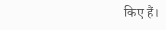किए हैं।